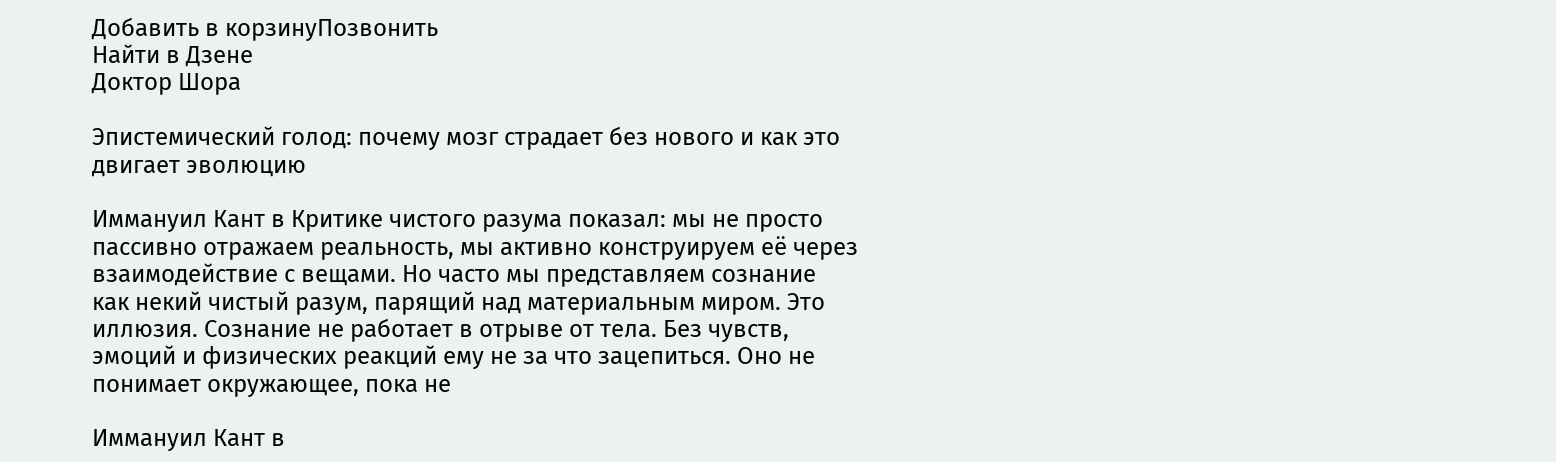Добавить в корзинуПозвонить
Найти в Дзене
Доктор Шора

Эпистемический голод: почему мозг страдает без нового и как это двигает эволюцию

Иммануил Кант в Критике чистого разума показал: мы не просто пассивно отражаем реальность, мы активно конструируем её через взаимодействие с вещами. Но часто мы представляем сознание как некий чистый разум, парящий над материальным миром. Это иллюзия. Сознание не работает в отрыве от тела. Без чувств, эмоций и физических реакций ему не за что зацепиться. Оно не понимает окружающее, пока не

Иммануил Кант в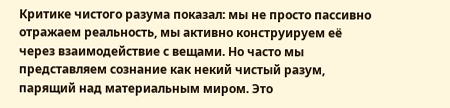Критике чистого разума показал: мы не просто пассивно отражаем реальность, мы активно конструируем её через взаимодействие с вещами. Но часто мы представляем сознание как некий чистый разум, парящий над материальным миром. Это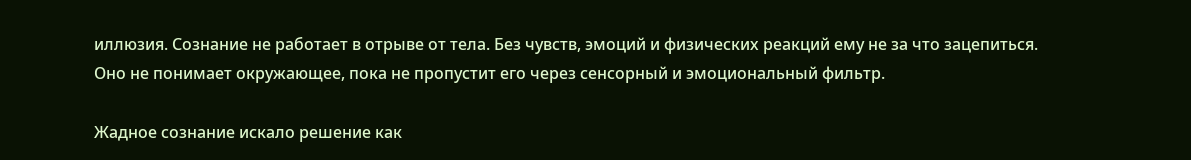иллюзия. Сознание не работает в отрыве от тела. Без чувств, эмоций и физических реакций ему не за что зацепиться. Оно не понимает окружающее, пока не пропустит его через сенсорный и эмоциональный фильтр.

Жадное сознание искало решение как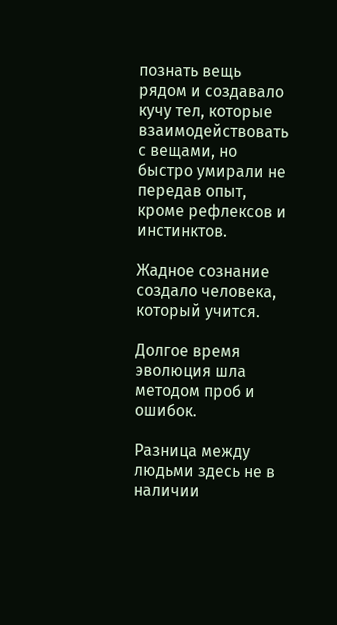познать вещь рядом и создавало кучу тел, которые взаимодействовать с вещами, но быстро умирали не передав опыт, кроме рефлексов и инстинктов.

Жадное сознание создало человека, который учится.

Долгое время эволюция шла методом проб и ошибок.

Разница между людьми здесь не в наличии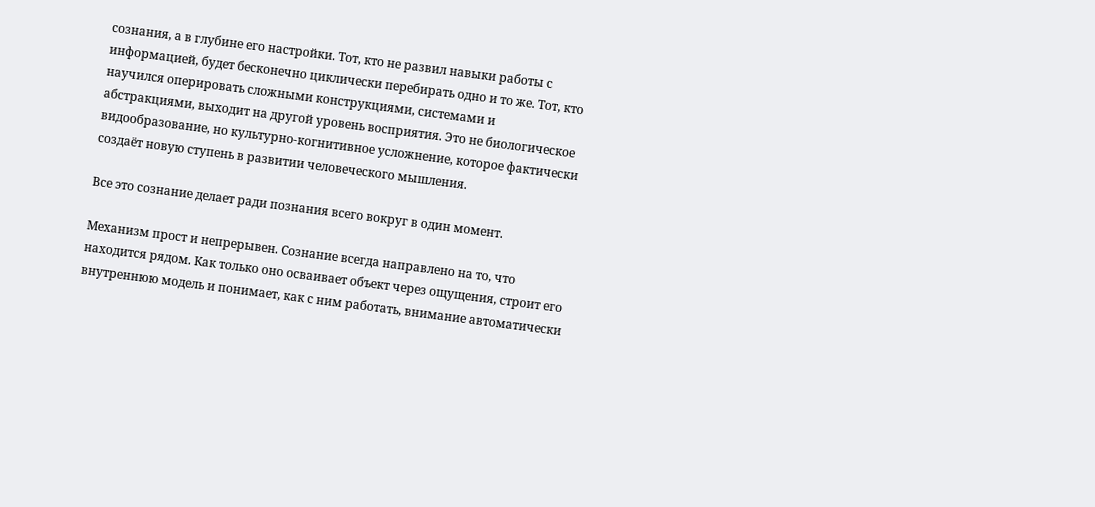сознания, а в глубине его настройки. Тот, кто не развил навыки работы с информацией, будет бесконечно циклически перебирать одно и то же. Тот, кто научился оперировать сложными конструкциями, системами и абстракциями, выходит на другой уровень восприятия. Это не биологическое видообразование, но культурно-когнитивное усложнение, которое фактически создаёт новую ступень в развитии человеческого мышления.

Все это сознание делает ради познания всего вокруг в один момент.

Механизм прост и непрерывен. Сознание всегда направлено на то, что находится рядом. Как только оно осваивает объект через ощущения, строит его внутреннюю модель и понимает, как с ним работать, внимание автоматически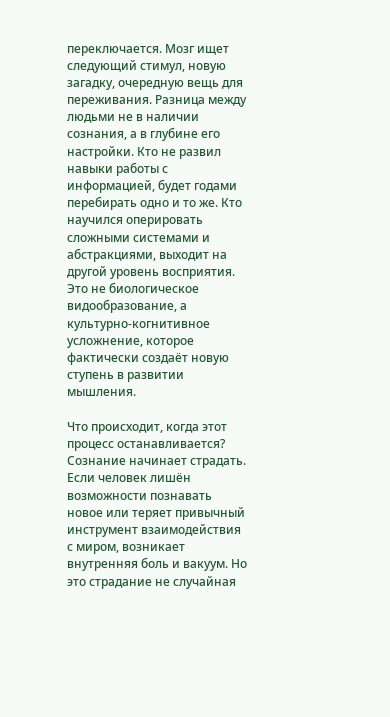переключается. Мозг ищет следующий стимул, новую загадку, очередную вещь для переживания. Разница между людьми не в наличии сознания, а в глубине его настройки. Кто не развил навыки работы с информацией, будет годами перебирать одно и то же. Кто научился оперировать сложными системами и абстракциями, выходит на другой уровень восприятия. Это не биологическое видообразование, а культурно-когнитивное усложнение, которое фактически создаёт новую ступень в развитии мышления.

Что происходит, когда этот процесс останавливается? Сознание начинает страдать. Если человек лишён возможности познавать новое или теряет привычный инструмент взаимодействия с миром, возникает внутренняя боль и вакуум. Но это страдание не случайная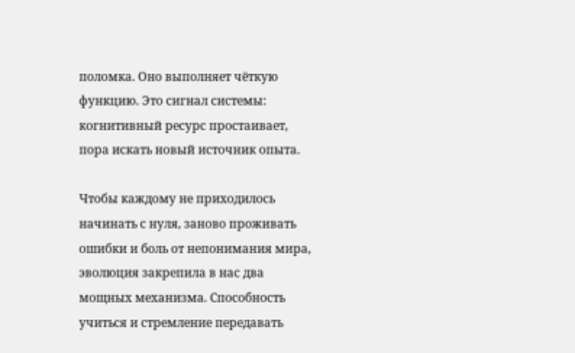поломка. Оно выполняет чёткую функцию. Это сигнал системы: когнитивный ресурс простаивает, пора искать новый источник опыта.

Чтобы каждому не приходилось начинать с нуля, заново проживать ошибки и боль от непонимания мира, эволюция закрепила в нас два мощных механизма. Способность учиться и стремление передавать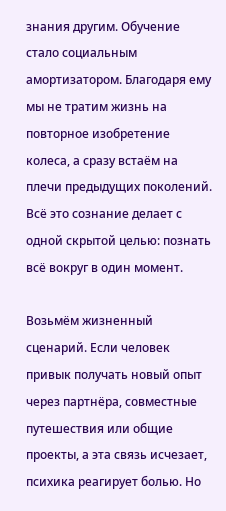знания другим. Обучение стало социальным амортизатором. Благодаря ему мы не тратим жизнь на повторное изобретение колеса, а сразу встаём на плечи предыдущих поколений. Всё это сознание делает с одной скрытой целью: познать всё вокруг в один момент.

Возьмём жизненный сценарий. Если человек привык получать новый опыт через партнёра, совместные путешествия или общие проекты, а эта связь исчезает, психика реагирует болью. Но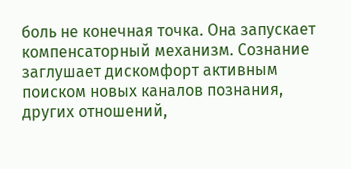боль не конечная точка. Она запускает компенсаторный механизм. Сознание заглушает дискомфорт активным поиском новых каналов познания, других отношений,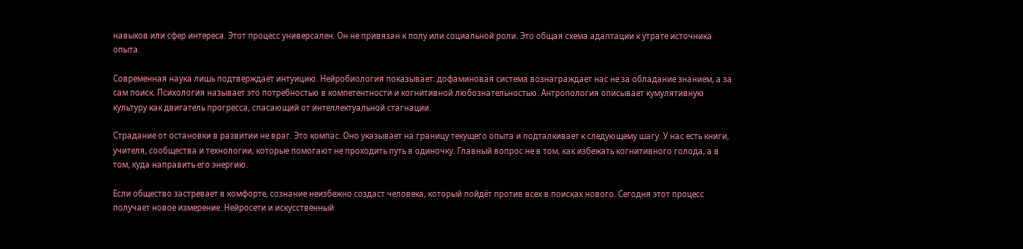навыков или сфер интереса. Этот процесс универсален. Он не привязан к полу или социальной роли. Это общая схема адаптации к утрате источника опыта.

Современная наука лишь подтверждает интуицию. Нейробиология показывает: дофаминовая система вознаграждает нас не за обладание знанием, а за сам поиск. Психология называет это потребностью в компетентности и когнитивной любознательностью. Антропология описывает кумулятивную культуру как двигатель прогресса, спасающий от интеллектуальной стагнации.

Страдание от остановки в развитии не враг. Это компас. Оно указывает на границу текущего опыта и подталкивает к следующему шагу. У нас есть книги, учителя, сообщества и технологии, которые помогают не проходить путь в одиночку. Главный вопрос не в том, как избежать когнитивного голода, а в том, куда направить его энергию.

Если общество застревает в комфорте, сознание неизбежно создаст человека, который пойдёт против всех в поисках нового. Сегодня этот процесс получает новое измерение. Нейросети и искусственный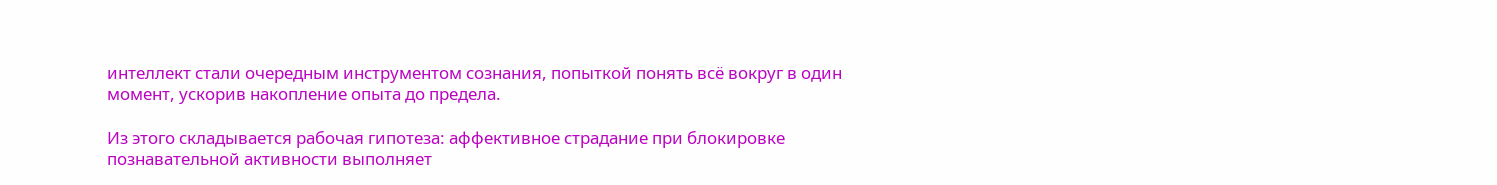интеллект стали очередным инструментом сознания, попыткой понять всё вокруг в один момент, ускорив накопление опыта до предела.

Из этого складывается рабочая гипотеза: аффективное страдание при блокировке познавательной активности выполняет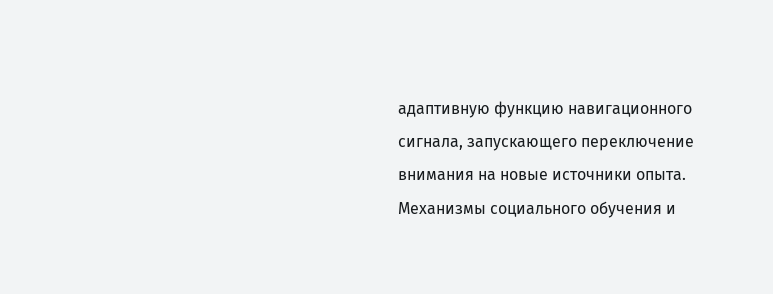адаптивную функцию навигационного сигнала, запускающего переключение внимания на новые источники опыта. Механизмы социального обучения и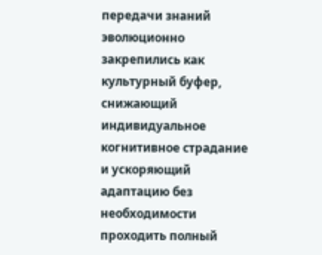передачи знаний эволюционно закрепились как культурный буфер, снижающий индивидуальное когнитивное страдание и ускоряющий адаптацию без необходимости проходить полный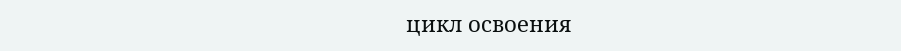цикл освоения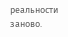реальности заново.